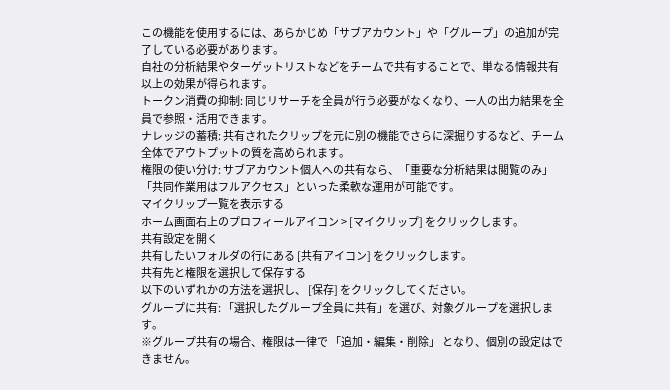この機能を使用するには、あらかじめ「サブアカウント」や「グループ」の追加が完了している必要があります。
自社の分析結果やターゲットリストなどをチームで共有することで、単なる情報共有以上の効果が得られます。
トークン消費の抑制: 同じリサーチを全員が行う必要がなくなり、一人の出力結果を全員で参照・活用できます。
ナレッジの蓄積: 共有されたクリップを元に別の機能でさらに深掘りするなど、チーム全体でアウトプットの質を高められます。
権限の使い分け: サブアカウント個人への共有なら、「重要な分析結果は閲覧のみ」「共同作業用はフルアクセス」といった柔軟な運用が可能です。
マイクリップ一覧を表示する
ホーム画面右上のプロフィールアイコン > [マイクリップ] をクリックします。
共有設定を開く
共有したいフォルダの行にある [共有アイコン] をクリックします。
共有先と権限を選択して保存する
以下のいずれかの方法を選択し、 [保存] をクリックしてください。
グループに共有: 「選択したグループ全員に共有」を選び、対象グループを選択します。
※グループ共有の場合、権限は一律で 「追加・編集・削除」 となり、個別の設定はできません。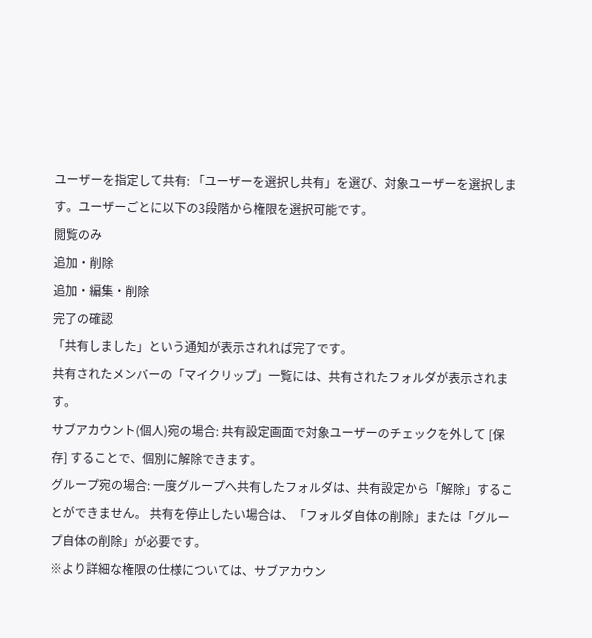ユーザーを指定して共有: 「ユーザーを選択し共有」を選び、対象ユーザーを選択します。ユーザーごとに以下の3段階から権限を選択可能です。
閲覧のみ
追加・削除
追加・編集・削除
完了の確認
「共有しました」という通知が表示されれば完了です。
共有されたメンバーの「マイクリップ」一覧には、共有されたフォルダが表示されます。
サブアカウント(個人)宛の場合: 共有設定画面で対象ユーザーのチェックを外して [保存] することで、個別に解除できます。
グループ宛の場合: 一度グループへ共有したフォルダは、共有設定から「解除」することができません。 共有を停止したい場合は、「フォルダ自体の削除」または「グループ自体の削除」が必要です。
※より詳細な権限の仕様については、サブアカウン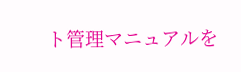ト管理マニュアルを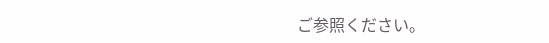ご参照ください。